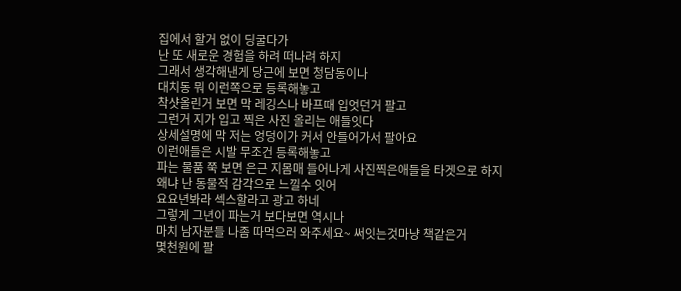집에서 할거 없이 딩굴다가
난 또 새로운 경험을 하려 떠나려 하지
그래서 생각해낸게 당근에 보면 청담동이나
대치동 뭐 이런쪽으로 등록해놓고
착샷올린거 보면 막 레깅스나 바프때 입엇던거 팔고
그런거 지가 입고 찍은 사진 올리는 애들잇다
상세설명에 막 저는 엉덩이가 커서 안들어가서 팔아요
이런애들은 시발 무조건 등록해놓고
파는 물품 쭉 보면 은근 지몸매 들어나게 사진찍은애들을 타겟으로 하지
왜냐 난 동물적 감각으로 느낄수 잇어
요요년봐라 섹스할라고 광고 하네
그렇게 그년이 파는거 보다보면 역시나
마치 남자분들 나좀 따먹으러 와주세요~ 써잇는것마냥 책같은거
몇천원에 팔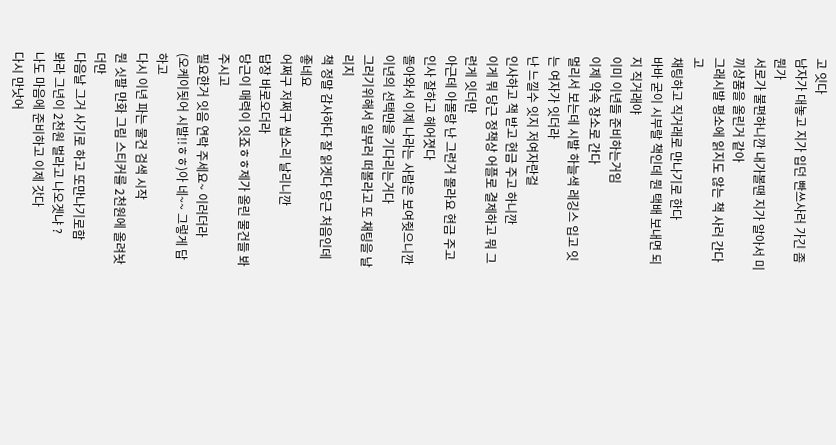고 잇다
남자가 대놓고 지가 입던 빤쓰사러 가긴 좀 뭔가
서로가 불편하니깐 내가볼땐 지가 알아서 미끼상품을 올린거 같아
그래시발 평소에 읽지도 않는 책 사러 간다고
채팅하고 직거래로 만나기로 한다
바바 굳이 시부랄 책인데 뭔 택배 보내면 되지 직거래야
이미 이년들 준비하는거임
이제 약속 장소로 간다
멀리서 보는데 시발 하늘색 레깅스 입고 잇는 여자가 잇더라
난 느낄수 잇지 저여자란걸
인사하고 책 받고 현금 주고 하니깐
이게 뭐 당근 정책상 어플로 결제하고 뭐 그런게 잇더만
아근데 아몰랑 난 그런거 몰라요 현금 주고
인사 잘하고 헤어졋다
돌아와서 이제 나라는 사람은 보여줫으니깐
이년의 선택만을 기다리는거다
그러기위해서 일부러 떠볼라고 또 채팅을 날리지
책 정말 감사하다 잘 읽겟다 당근 처음인데 좋네요
어쩌구 저쩌구 씹소리 날리니깐
답장 바로오더라
당근이 매력이 잇죠ㅎㅎ제가 올린 물건들 봐주시고
필요한거 잇음 연락 주세요~ 이러더라
(오케이됫어 시발!!ㅎㅎ)아 네~~ 그렇게 답하고
다시 이년 파는 물건 검색 시작
뭔 싯팔 만화 그림 스티커를 2천원에 올려놧더만
다음날 그거 사기로 하고 또만나기로함
봐라 그년이 2천원 벌라고 나오겟냐 ?
나도 마음에 준비하고 이제 갓다
다시 만낫어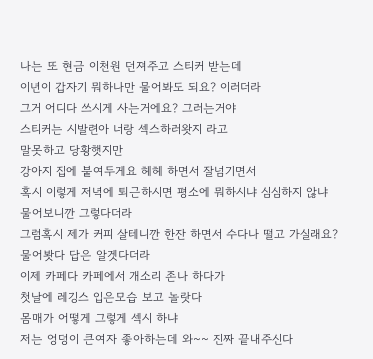나는 또 현금 이천원 던져주고 스티커 받는데
이년이 갑자기 뭐하나만 물어봐도 되요? 이러더라
그거 어디다 쓰시게 사는거에요? 그러는거야
스티커는 시발련아 너랑 섹스하러왓지 라고
말못하고 당황햇지만
강아지 집에 붙여두게요 헤헤 하면서 잘넘기면서
혹시 이렇게 저녁에 퇴근하시면 평소에 뭐하시냐 심심하지 않냐
물어보니깐 그렇다더라
그럼혹시 제가 커피 살테니깐 한잔 하면서 수다나 떨고 가실래요?
물어봣다 답은 알겟다더라
이제 카페다 카페에서 개소리 존나 하다가
첫날에 레깅스 입은모습 보고 놀랏다
몸매가 어떻게 그렇게 섹시 하냐
저는 엉덩이 큰여자 좋아하는데 와~~ 진짜 끝내주신다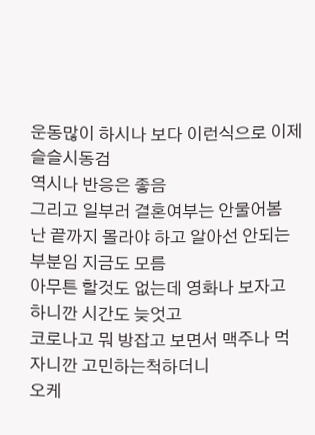운동많이 하시나 보다 이런식으로 이제 슬슬시동검
역시나 반응은 좋음
그리고 일부러 결혼여부는 안물어봄
난 끝까지 몰라야 하고 알아선 안되는 부분임 지금도 모름
아무튼 할것도 없는데 영화나 보자고 하니깐 시간도 늦엇고
코로나고 뭐 방잡고 보면서 맥주나 먹자니깐 고민하는척하더니
오케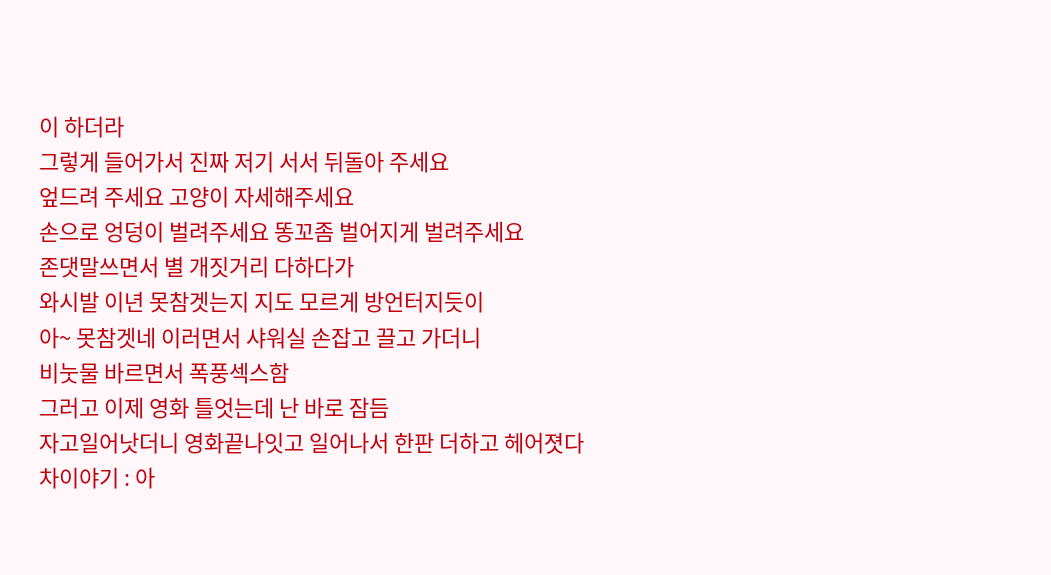이 하더라
그렇게 들어가서 진짜 저기 서서 뒤돌아 주세요
엎드려 주세요 고양이 자세해주세요
손으로 엉덩이 벌려주세요 똥꼬좀 벌어지게 벌려주세요
존댓말쓰면서 별 개짓거리 다하다가
와시발 이년 못참겟는지 지도 모르게 방언터지듯이
아~ 못참겟네 이러면서 샤워실 손잡고 끌고 가더니
비눗물 바르면서 폭풍섹스함
그러고 이제 영화 틀엇는데 난 바로 잠듬
자고일어낫더니 영화끝나잇고 일어나서 한판 더하고 헤어졋다
차이야기 : 아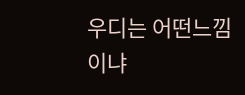우디는 어떤느낌이냐